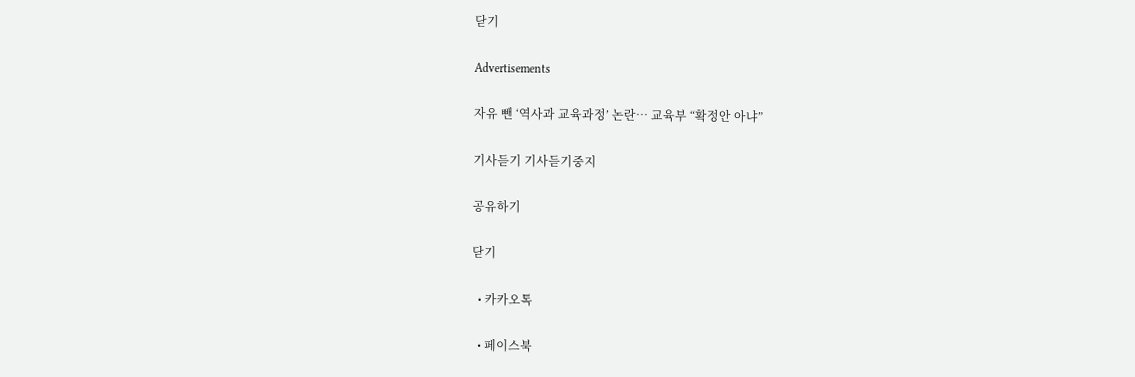닫기

Advertisements

자유 뺀 ‘역사과 교육과정’ 논란… 교육부 “확정안 아냐”

기사듣기 기사듣기중지

공유하기

닫기

  • 카카오톡

  • 페이스북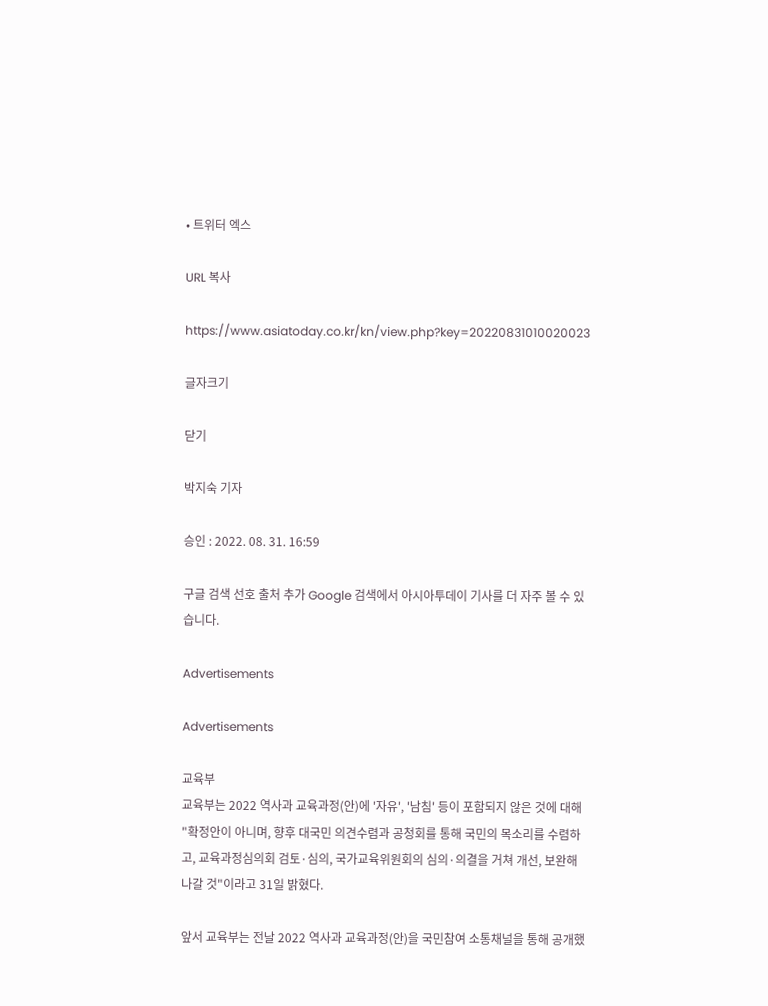• 트위터 엑스

URL 복사

https://www.asiatoday.co.kr/kn/view.php?key=20220831010020023

글자크기

닫기

박지숙 기자

승인 : 2022. 08. 31. 16:59

구글 검색 선호 출처 추가 Google 검색에서 아시아투데이 기사를 더 자주 볼 수 있습니다.

Advertisements

Advertisements

교육부
교육부는 2022 역사과 교육과정(안)에 '자유', '남침' 등이 포함되지 않은 것에 대해 "확정안이 아니며, 향후 대국민 의견수렴과 공청회를 통해 국민의 목소리를 수렴하고, 교육과정심의회 검토·심의, 국가교육위원회의 심의·의결을 거쳐 개선, 보완해 나갈 것"이라고 31일 밝혔다.

앞서 교육부는 전날 2022 역사과 교육과정(안)을 국민참여 소통채널을 통해 공개했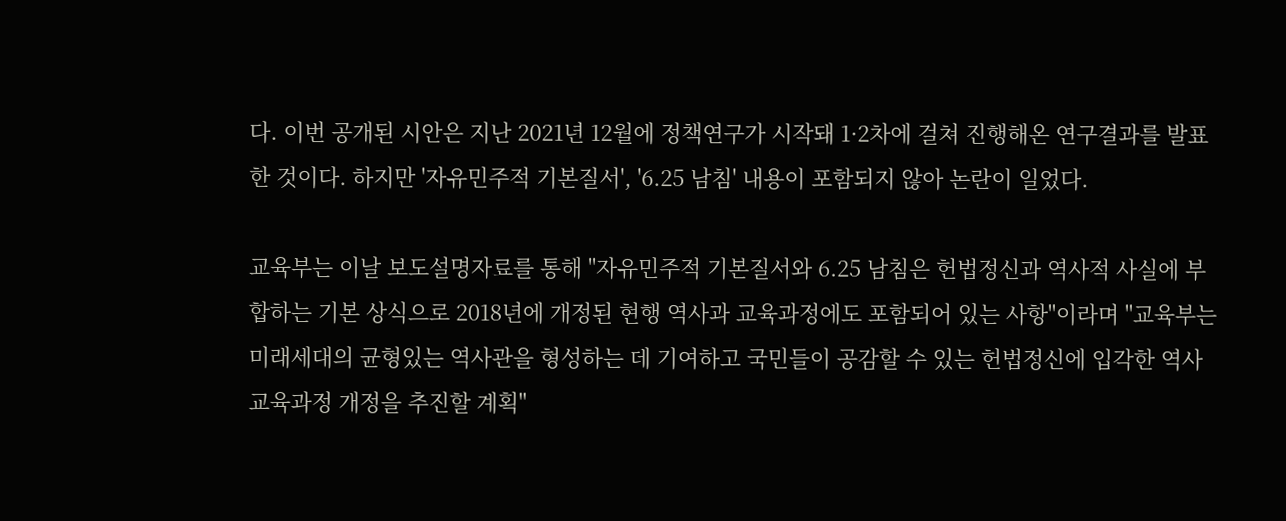다. 이번 공개된 시안은 지난 2021년 12월에 정책연구가 시작돼 1·2차에 걸쳐 진행해온 연구결과를 발표한 것이다. 하지만 '자유민주적 기본질서', '6.25 남침' 내용이 포함되지 않아 논란이 일었다.

교육부는 이날 보도설명자료를 통해 "자유민주적 기본질서와 6.25 남침은 헌법정신과 역사적 사실에 부합하는 기본 상식으로 2018년에 개정된 현행 역사과 교육과정에도 포함되어 있는 사항"이라며 "교육부는 미래세대의 균형있는 역사관을 형성하는 데 기여하고 국민들이 공감할 수 있는 헌법정신에 입각한 역사 교육과정 개정을 추진할 계획"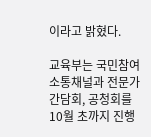이라고 밝혔다.

교육부는 국민참여소통채널과 전문가간담회, 공청회를 10월 초까지 진행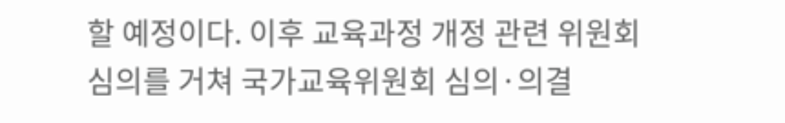할 예정이다. 이후 교육과정 개정 관련 위원회 심의를 거쳐 국가교육위원회 심의·의결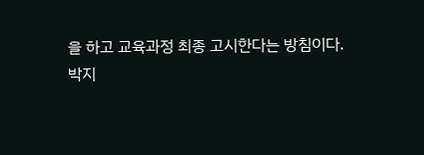을 하고 교육과정 최종 고시한다는 방침이다.
박지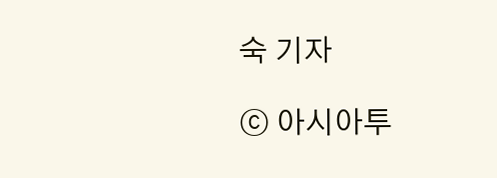숙 기자

ⓒ 아시아투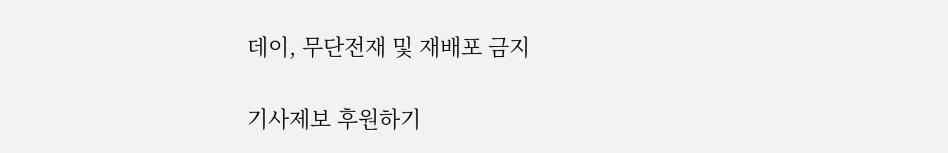데이, 무단전재 및 재배포 금지

기사제보 후원하기